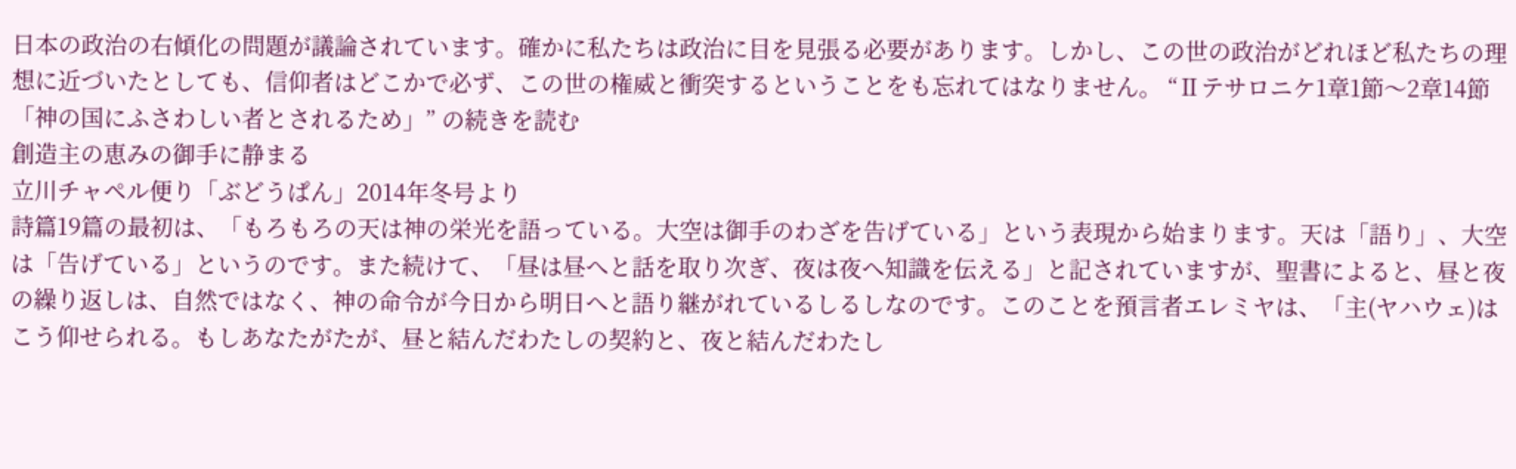日本の政治の右傾化の問題が議論されています。確かに私たちは政治に目を見張る必要があります。しかし、この世の政治がどれほど私たちの理想に近づいたとしても、信仰者はどこかで必ず、この世の権威と衝突するということをも忘れてはなりません。 “Ⅱテサロニケ1章1節〜2章14節「神の国にふさわしい者とされるため」” の続きを読む
創造主の恵みの御手に静まる
立川チャペル便り「ぶどうぱん」2014年冬号より
詩篇19篇の最初は、「もろもろの天は神の栄光を語っている。大空は御手のわざを告げている」という表現から始まります。天は「語り」、大空は「告げている」というのです。また続けて、「昼は昼へと話を取り次ぎ、夜は夜へ知識を伝える」と記されていますが、聖書によると、昼と夜の繰り返しは、自然ではなく、神の命令が今日から明日へと語り継がれているしるしなのです。このことを預言者エレミヤは、「主(ヤハウェ)はこう仰せられる。もしあなたがたが、昼と結んだわたしの契約と、夜と結んだわたし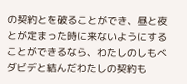の契約とを破ることができ、昼と夜とが定まった時に来ないようにすることができるなら、わたしのしもべダビデと結んだわたしの契約も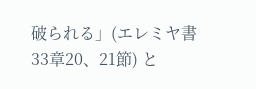破られる」(エレミヤ書33章20、21節) と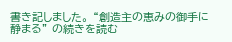書き記しました。 “創造主の恵みの御手に静まる” の続きを読む